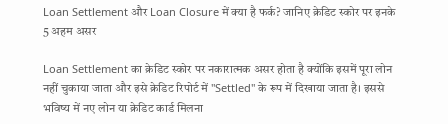Loan Settlement और Loan Closure में क्या है फर्क? जानिए क्रेडिट स्कोर पर इनके 5 अहम असर

Loan Settlement का क्रेडिट स्कोर पर नकारात्मक असर होता है क्योंकि इसमें पूरा लोन नहीं चुकाया जाता और इसे क्रेडिट रिपोर्ट में "Settled" के रूप में दिखाया जाता है। इससे भविष्य में नए लोन या क्रेडिट कार्ड मिलना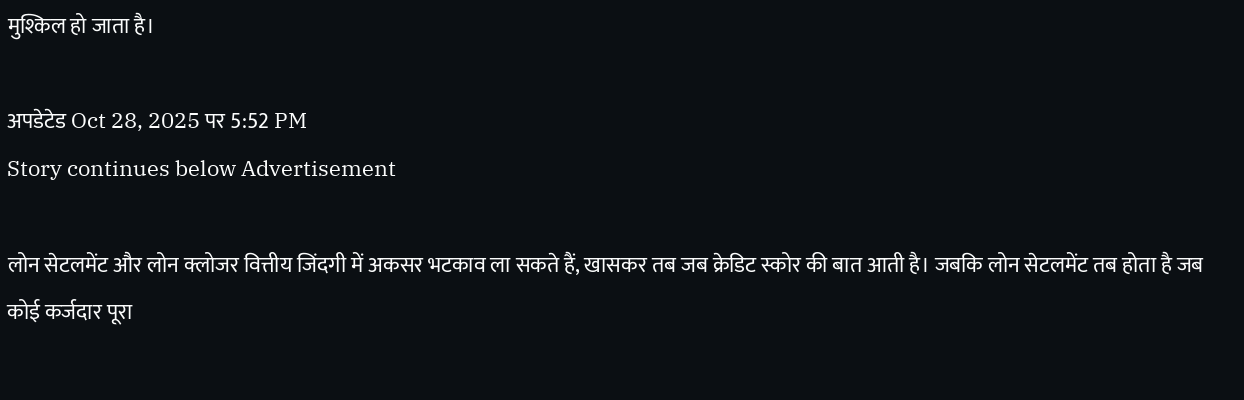मुश्किल हो जाता है।

अपडेटेड Oct 28, 2025 पर 5:52 PM
Story continues below Advertisement

लोन सेटलमेंट और लोन क्लोजर वित्तीय जिंदगी में अकसर भटकाव ला सकते हैं, खासकर तब जब क्रेडिट स्कोर की बात आती है। जबकि लोन सेटलमेंट तब होता है जब कोई कर्जदार पूरा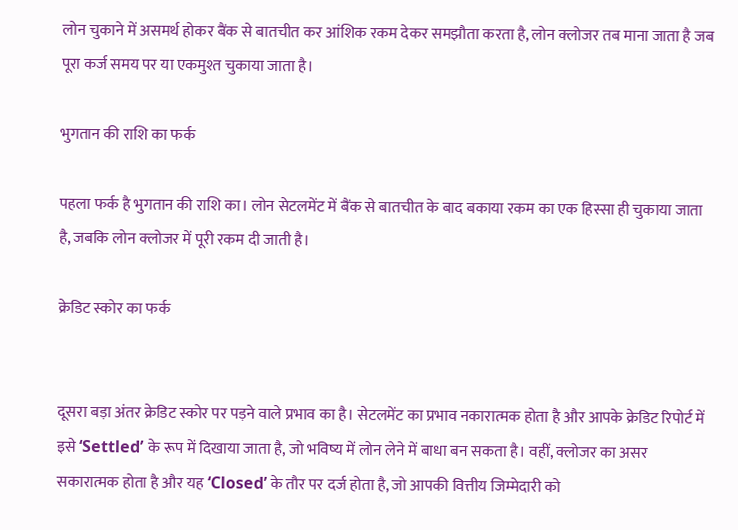लोन चुकाने में असमर्थ होकर बैंक से बातचीत कर आंशिक रकम देकर समझौता करता है, लोन क्लोजर तब माना जाता है जब पूरा कर्ज समय पर या एकमुश्त चुकाया जाता है।

भुगतान की राशि का फर्क

पहला फर्क है भुगतान की राशि का। लोन सेटलमेंट में बैंक से बातचीत के बाद बकाया रकम का एक हिस्सा ही चुकाया जाता है, जबकि लोन क्लोजर में पूरी रकम दी जाती है।

क्रेडिट स्कोर का फर्क


दूसरा बड़ा अंतर क्रेडिट स्कोर पर पड़ने वाले प्रभाव का है। सेटलमेंट का प्रभाव नकारात्मक होता है और आपके क्रेडिट रिपोर्ट में इसे ‘Settled’ के रूप में दिखाया जाता है, जो भविष्य में लोन लेने में बाधा बन सकता है। वहीं, क्लोजर का असर सकारात्मक होता है और यह ‘Closed’ के तौर पर दर्ज होता है, जो आपकी वित्तीय जिम्मेदारी को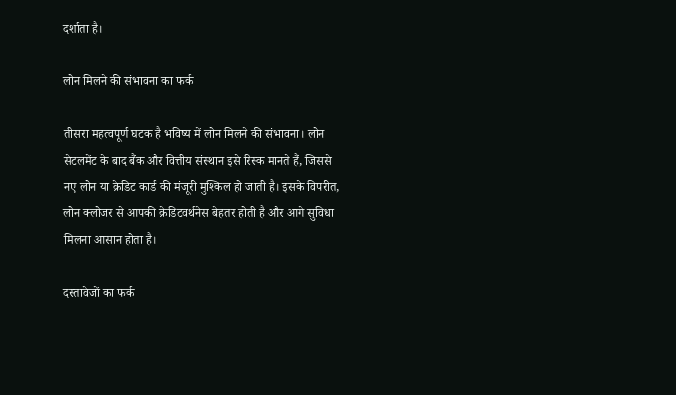दर्शाता है।

लोन मिलने की संभावना का फर्क

तीसरा महत्वपूर्ण घटक है भविष्य में लोन मिलने की संभावना। लोन सेटलमेंट के बाद बैंक और वित्तीय संस्थान इसे रिस्क मानते हैं, जिससे नए लोन या क्रेडिट कार्ड की मंजूरी मुश्किल हो जाती है। इसके विपरीत, लोन क्लोजर से आपकी क्रेडिटवर्थनेस बेहतर होती है और आगे सुविधा मिलना आसान होता है।

दस्तावेजों का फर्क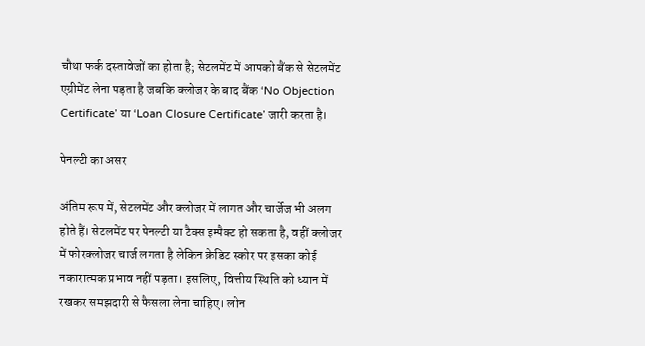चौथा फर्क दस्तावेजों का होता है; सेटलमेंट में आपको बैंक से सेटलमेंट एग्रीमेंट लेना पड़ता है जबकि क्लोजर के बाद बैंक ‘No Objection Certificate’ या ‘Loan Closure Certificate’ जारी करता है।

पेनल्टी का असर

अंतिम रूप में, सेटलमेंट और क्लोजर में लागत और चार्जेज भी अलग होते हैं। सेटलमेंट पर पेनल्टी या टैक्स इम्पैक्ट हो सकता है, वहीं क्लोजर में फोरक्लोजर चार्ज लगता है लेकिन क्रेडिट स्कोर पर इसका कोई नकारात्मक प्रभाव नहीं पड़ता। इसलिए, वित्तीय स्थिति को ध्यान में रखकर समझदारी से फैसला लेना चाहिए। लोन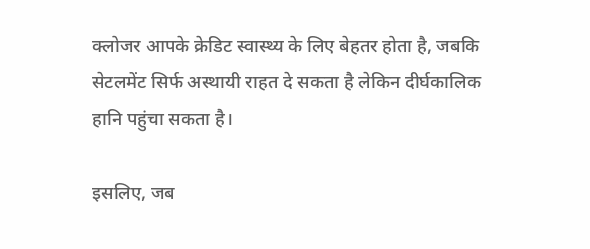क्लोजर आपके क्रेडिट स्वास्थ्य के लिए बेहतर होता है, जबकि सेटलमेंट सिर्फ अस्थायी राहत दे सकता है लेकिन दीर्घकालिक हानि पहुंचा सकता है।

इसलिए, जब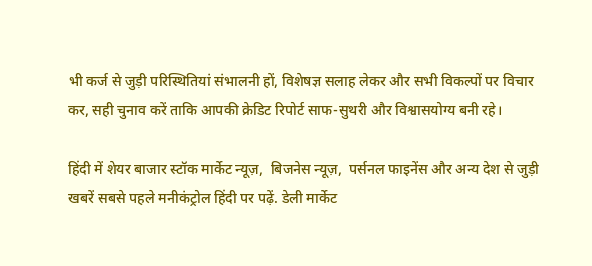भी कर्ज से जुड़ी परिस्थितियां संभालनी हों, विशेषज्ञ सलाह लेकर और सभी विकल्पों पर विचार कर, सही चुनाव करें ताकि आपकी क्रेडिट रिपोर्ट साफ-सुथरी और विश्वासयोग्य बनी रहे।

हिंदी में शेयर बाजार स्टॉक मार्केट न्यूज़,  बिजनेस न्यूज़,  पर्सनल फाइनेंस और अन्य देश से जुड़ी खबरें सबसे पहले मनीकंट्रोल हिंदी पर पढ़ें. डेली मार्केट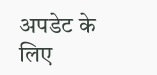अपडेट के लिए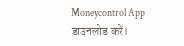Moneycontrol App  डाउनलोड करें।